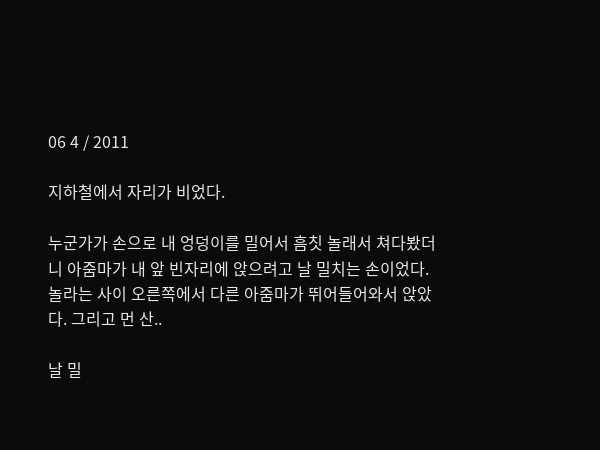06 4 / 2011

지하철에서 자리가 비었다.

누군가가 손으로 내 엉덩이를 밀어서 흠칫 놀래서 쳐다봤더니 아줌마가 내 앞 빈자리에 앉으려고 날 밀치는 손이었다. 놀라는 사이 오른쪽에서 다른 아줌마가 뛰어들어와서 앉았다. 그리고 먼 산..

날 밀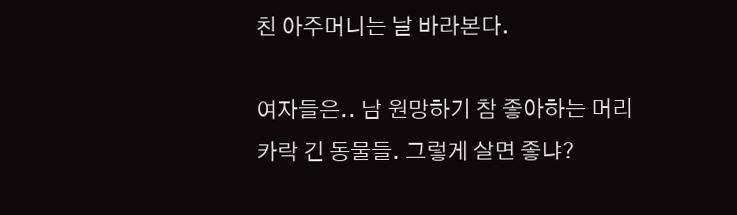친 아주머니는 날 바라본다.

여자들은.. 남 원망하기 참 좋아하는 머리카락 긴 동물들. 그렇게 살면 좋냐?